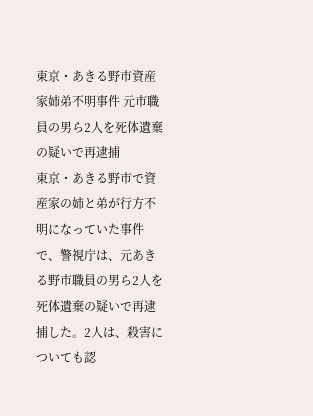東京・あきる野市資産家姉弟不明事件 元市職員の男ら2人を死体遺棄の疑いで再逮捕
東京・あきる野市で資産家の姉と弟が行方不明になっていた事件で、警視庁は、元あきる野市職員の男ら2人を死体遺棄の疑いで再逮捕した。2人は、殺害についても認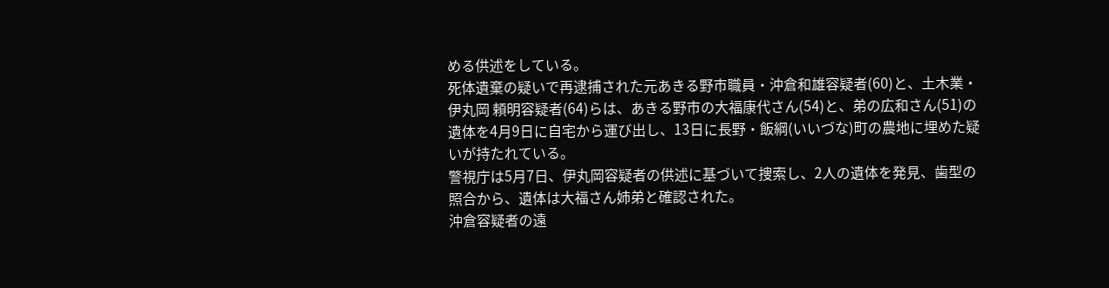める供述をしている。
死体遺棄の疑いで再逮捕された元あきる野市職員・沖倉和雄容疑者(60)と、土木業・伊丸岡 頼明容疑者(64)らは、あきる野市の大福康代さん(54)と、弟の広和さん(51)の遺体を4月9日に自宅から運び出し、13日に長野・飯綱(いいづな)町の農地に埋めた疑いが持たれている。
警視庁は5月7日、伊丸岡容疑者の供述に基づいて捜索し、2人の遺体を発見、歯型の照合から、遺体は大福さん姉弟と確認された。
沖倉容疑者の遠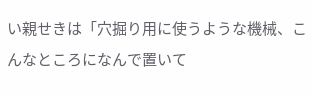い親せきは「穴掘り用に使うような機械、こんなところになんで置いて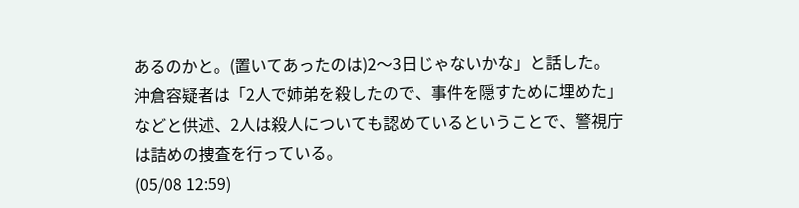あるのかと。(置いてあったのは)2〜3日じゃないかな」と話した。
沖倉容疑者は「2人で姉弟を殺したので、事件を隠すために埋めた」などと供述、2人は殺人についても認めているということで、警視庁は詰めの捜査を行っている。
(05/08 12:59)